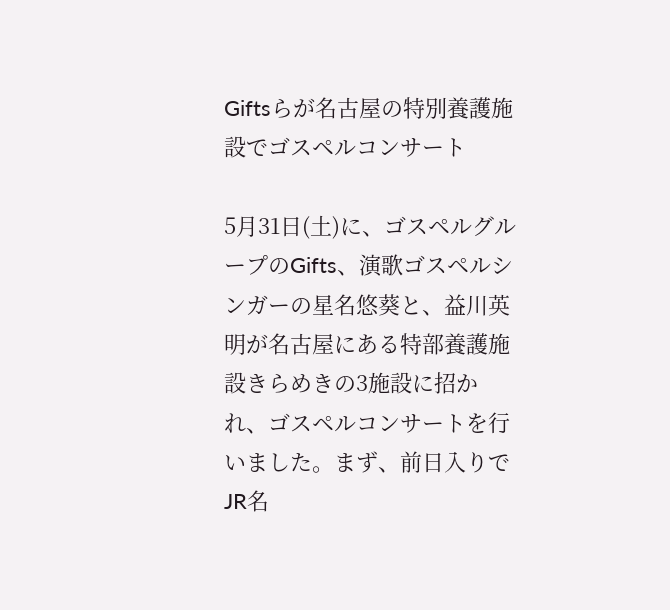Giftsらが名古屋の特別養護施設でゴスペルコンサート

5月31日(土)に、ゴスペルグループのGifts、演歌ゴスペルシンガーの星名悠葵と、益川英明が名古屋にある特部養護施設きらめきの3施設に招かれ、ゴスペルコンサートを行いました。まず、前日入りでJR名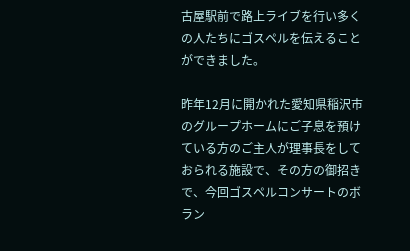古屋駅前で路上ライブを行い多くの人たちにゴスペルを伝えることができました。

昨年12月に開かれた愛知県稲沢市のグループホームにご子息を預けている方のご主人が理事長をしておられる施設で、その方の御招きで、今回ゴスペルコンサートのボラン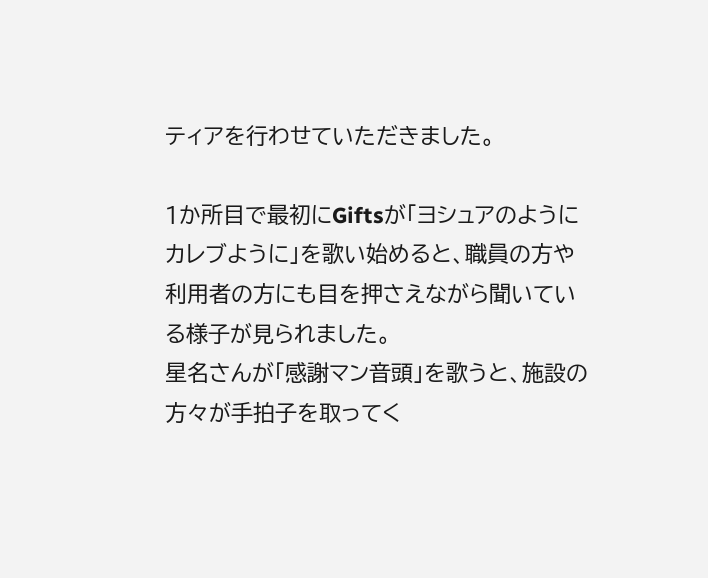ティアを行わせていただきました。

1か所目で最初にGiftsが「ヨシュアのようにカレブように」を歌い始めると、職員の方や利用者の方にも目を押さえながら聞いている様子が見られました。
星名さんが「感謝マン音頭」を歌うと、施設の方々が手拍子を取ってく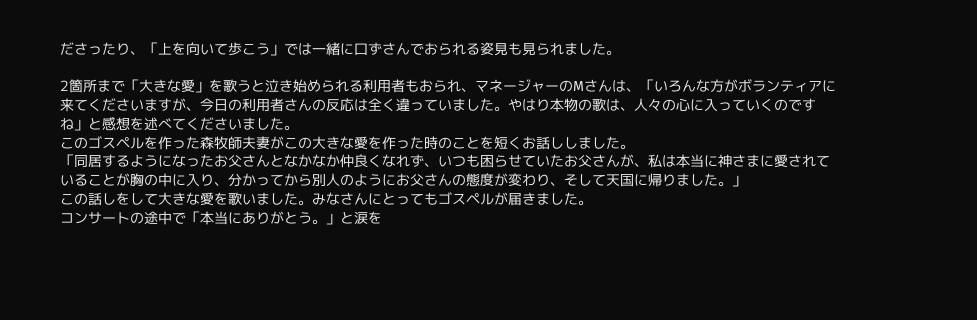ださったり、「上を向いて歩こう」では一緒に口ずさんでおられる姿見も見られました。

2箇所まで「大きな愛」を歌うと泣き始められる利用者もおられ、マネージャーのMさんは、「いろんな方がボランティアに来てくださいますが、今日の利用者さんの反応は全く違っていました。やはり本物の歌は、人々の心に入っていくのですね」と感想を述べてくださいました。
このゴスペルを作った森牧師夫妻がこの大きな愛を作った時のことを短くお話ししました。
「同居するようになったお父さんとなかなか仲良くなれず、いつも困らせていたお父さんが、私は本当に神さまに愛されていることが胸の中に入り、分かってから別人のようにお父さんの態度が変わり、そして天国に帰りました。」
この話しをして大きな愛を歌いました。みなさんにとってもゴスペルが届きました。
コンサートの途中で「本当にありがとう。」と涙を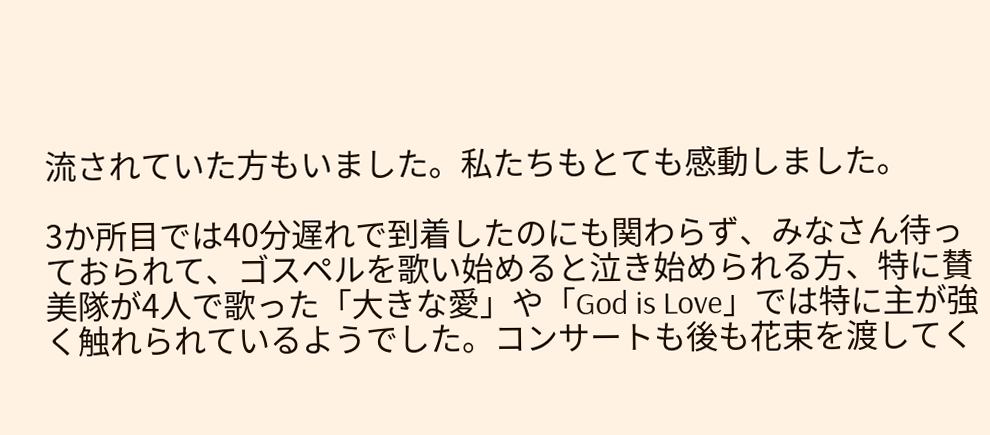流されていた方もいました。私たちもとても感動しました。

3か所目では40分遅れで到着したのにも関わらず、みなさん待っておられて、ゴスペルを歌い始めると泣き始められる方、特に賛美隊が4人で歌った「大きな愛」や「God is Love」では特に主が強く触れられているようでした。コンサートも後も花束を渡してく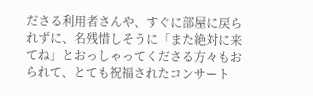ださる利用者さんや、すぐに部屋に戻られずに、名残惜しそうに「また絶対に来てね」とおっしゃってくださる方々もおられて、とても祝福されたコンサート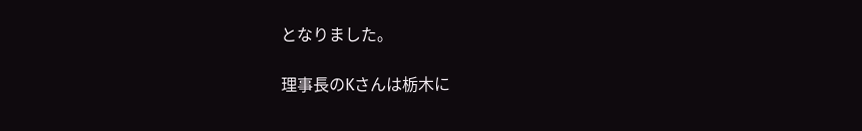となりました。

理事長のKさんは栃木に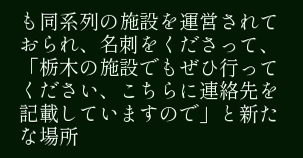も同系列の施設を運営されておられ、名刺をくださって、「栃木の施設でもぜひ行ってください、こちらに連絡先を記載していますので」と新たな場所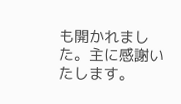も開かれました。主に感謝いたします。